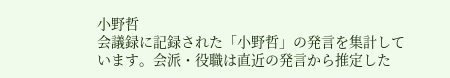小野哲
会議録に記録された「小野哲」の発言を集計しています。会派・役職は直近の発言から推定した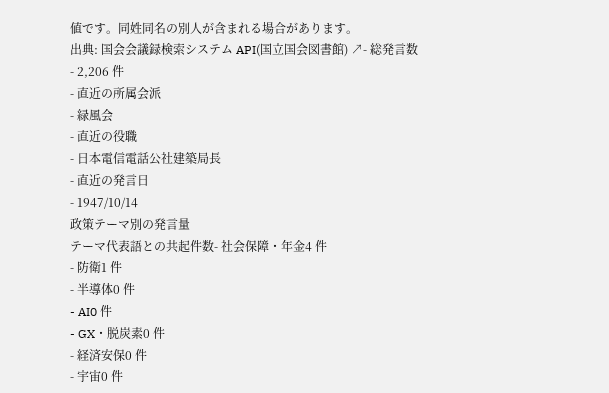値です。同姓同名の別人が含まれる場合があります。
出典: 国会会議録検索システム API(国立国会図書館) ↗- 総発言数
- 2,206 件
- 直近の所属会派
- 緑風会
- 直近の役職
- 日本電信電話公社建築局長
- 直近の発言日
- 1947/10/14
政策テーマ別の発言量
テーマ代表語との共起件数- 社会保障・年金4 件
- 防衛1 件
- 半導体0 件
- AI0 件
- GX・脱炭素0 件
- 経済安保0 件
- 宇宙0 件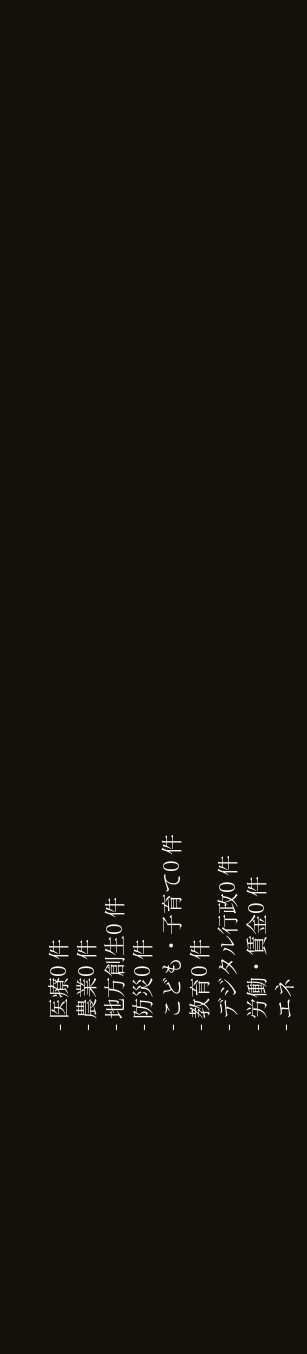- 医療0 件
- 農業0 件
- 地方創生0 件
- 防災0 件
- こども・子育て0 件
- 教育0 件
- デジタル行政0 件
- 労働・賃金0 件
- エネ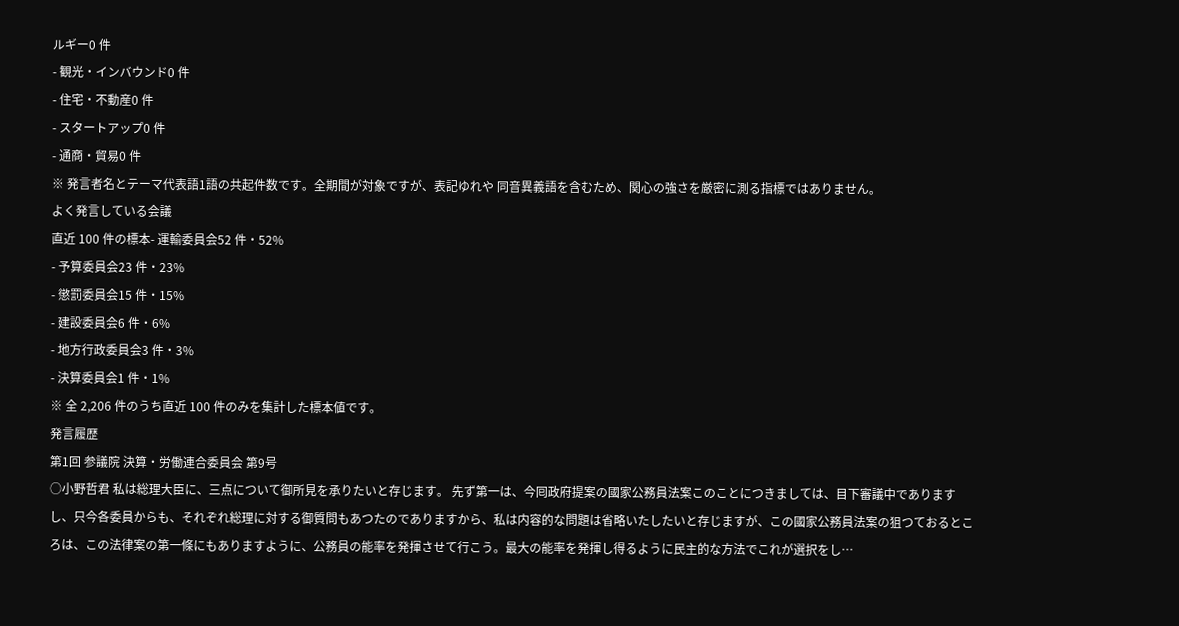ルギー0 件
- 観光・インバウンド0 件
- 住宅・不動産0 件
- スタートアップ0 件
- 通商・貿易0 件
※ 発言者名とテーマ代表語1語の共起件数です。全期間が対象ですが、表記ゆれや 同音異義語を含むため、関心の強さを厳密に測る指標ではありません。
よく発言している会議
直近 100 件の標本- 運輸委員会52 件・52%
- 予算委員会23 件・23%
- 懲罰委員会15 件・15%
- 建設委員会6 件・6%
- 地方行政委員会3 件・3%
- 決算委員会1 件・1%
※ 全 2,206 件のうち直近 100 件のみを集計した標本値です。
発言履歴
第1回 参議院 決算・労働連合委員会 第9号
○小野哲君 私は総理大臣に、三点について御所見を承りたいと存じます。 先ず第一は、今囘政府提案の國家公務員法案このことにつきましては、目下審議中でありますし、只今各委員からも、それぞれ総理に対する御質問もあつたのでありますから、私は内容的な問題は省略いたしたいと存じますが、この國家公務員法案の狙つておるところは、この法律案の第一條にもありますように、公務員の能率を発揮させて行こう。最大の能率を発揮し得るように民主的な方法でこれが選択をし…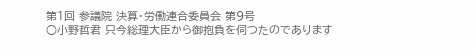第1回 参議院 決算・労働連合委員会 第9号
○小野哲君 只今総理大臣から御抱負を伺つたのであります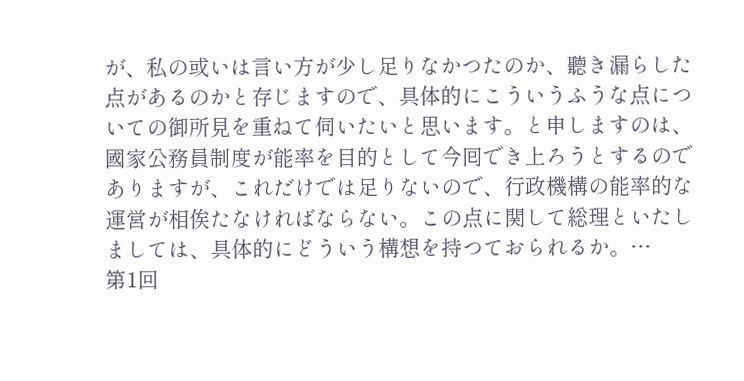が、私の或いは言い方が少し足りなかつたのか、聽き漏らした点があるのかと存じますので、具体的にこういうふうな点についての御所見を重ねて伺いたいと思います。と申しますのは、國家公務員制度が能率を目的として今囘でき上ろうとするのでありますが、これだけでは足りないので、行政機構の能率的な運営が相俟たなければならない。この点に関して総理といたしましては、具体的にどういう構想を持つておられるか。…
第1回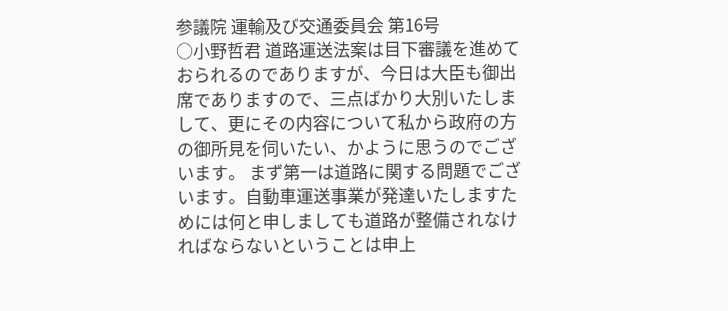参議院 運輸及び交通委員会 第16号
○小野哲君 道路運送法案は目下審議を進めておられるのでありますが、今日は大臣も御出席でありますので、三点ばかり大別いたしまして、更にその内容について私から政府の方の御所見を伺いたい、かように思うのでございます。 まず第一は道路に関する問題でございます。自動車運送事業が発達いたしますためには何と申しましても道路が整備されなければならないということは申上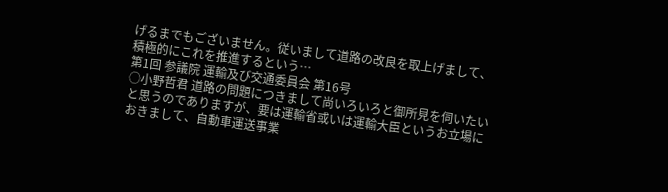げるまでもございません。従いまして道路の改良を取上げまして、積極的にこれを推進するという…
第1回 参議院 運輸及び交通委員会 第16号
○小野哲君 道路の問題につきまして尚いろいろと御所見を伺いたいと思うのでありますが、要は運輸省或いは運輸大臣というお立場におきまして、自動車運送事業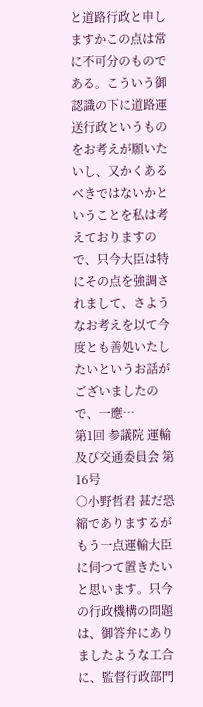と道路行政と申しますかこの点は常に不可分のものである。こういう御認識の下に道路運送行政というものをお考えが願いたいし、又かくあるべきではないかということを私は考えておりますので、只今大臣は特にその点を強調されまして、さようなお考えを以て今度とも善処いたしたいというお話がございましたので、一應…
第1回 参議院 運輸及び交通委員会 第16号
○小野哲君 甚だ恐縮でありまするがもう一点運輸大臣に伺つて置きたいと思います。只今の行政機構の問題は、御答弁にありましたような工合に、監督行政部門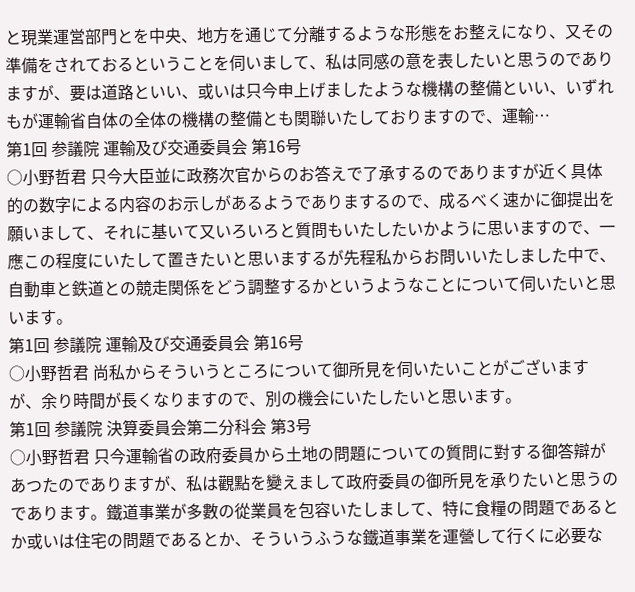と現業運営部門とを中央、地方を通じて分離するような形態をお整えになり、又その準備をされておるということを伺いまして、私は同感の意を表したいと思うのでありますが、要は道路といい、或いは只今申上げましたような機構の整備といい、いずれもが運輸省自体の全体の機構の整備とも関聯いたしておりますので、運輸…
第1回 参議院 運輸及び交通委員会 第16号
○小野哲君 只今大臣並に政務次官からのお答えで了承するのでありますが近く具体的の数字による内容のお示しがあるようでありまするので、成るべく速かに御提出を願いまして、それに基いて又いろいろと質問もいたしたいかように思いますので、一應この程度にいたして置きたいと思いまするが先程私からお問いいたしました中で、自動車と鉄道との競走関係をどう調整するかというようなことについて伺いたいと思います。
第1回 参議院 運輸及び交通委員会 第16号
○小野哲君 尚私からそういうところについて御所見を伺いたいことがございますが、余り時間が長くなりますので、別の機会にいたしたいと思います。
第1回 参議院 決算委員会第二分科会 第3号
○小野哲君 只今運輸省の政府委員から土地の問題についての質問に對する御答辯があつたのでありますが、私は觀點を變えまして政府委員の御所見を承りたいと思うのであります。鐵道事業が多數の從業員を包容いたしまして、特に食糧の問題であるとか或いは住宅の問題であるとか、そういうふうな鐵道事業を運營して行くに必要な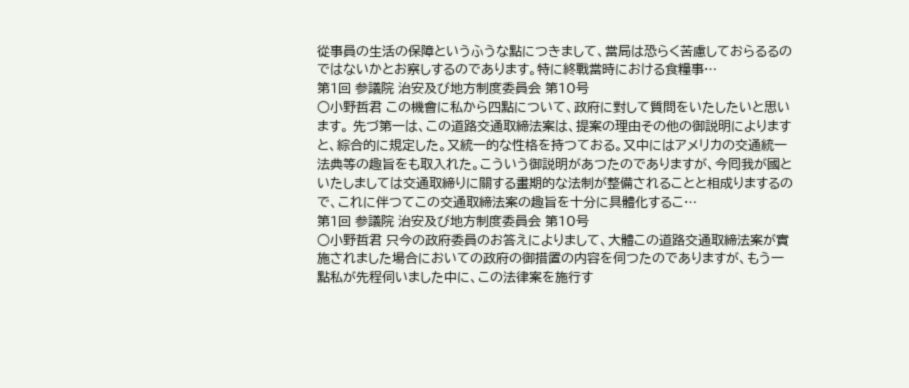從事員の生活の保障というふうな點につきまして、當局は恐らく苦慮しておらるるのではないかとお察しするのであります。特に終戰當時における食糧事…
第1回 参議院 治安及び地方制度委員会 第10号
○小野哲君 この機會に私から四點について、政府に對して質問をいたしたいと思います。 先づ第一は、この道路交通取締法案は、提案の理由その他の御説明によりますと、綜合的に規定した。又統一的な性格を持つておる。又中にはアメリカの交通統一法典等の趣旨をも取入れた。こういう御説明があつたのでありますが、今囘我が國といたしましては交通取締りに關する畫期的な法制が整備されることと相成りまするので、これに伴つてこの交通取締法案の趣旨を十分に具體化するこ…
第1回 参議院 治安及び地方制度委員会 第10号
○小野哲君 只今の政府委員のお答えによりまして、大體この道路交通取締法案が實施されました場合においての政府の御措置の内容を伺つたのでありますが、もう一點私が先程伺いました中に、この法律案を施行す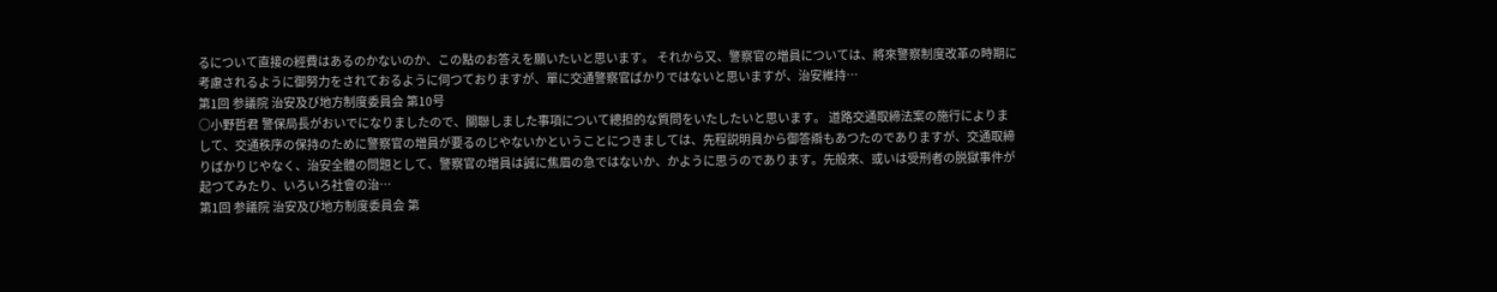るについて直接の經費はあるのかないのか、この點のお答えを願いたいと思います。 それから又、警察官の増員については、將來警察制度改革の時期に考慮されるように御努力をされておるように伺つておりますが、單に交通警察官ばかりではないと思いますが、治安維持…
第1回 参議院 治安及び地方制度委員会 第10号
○小野哲君 警保局長がおいでになりましたので、關聯しました事項について總担的な質問をいたしたいと思います。 道路交通取締法案の施行によりまして、交通秩序の保持のために警察官の増員が要るのじやないかということにつきましては、先程説明員から御答辯もあつたのでありますが、交通取締りばかりじやなく、治安全體の問題として、警察官の増員は誠に焦眉の急ではないか、かように思うのであります。先般來、或いは受刑者の脱獄事件が起つてみたり、いろいろ社會の治…
第1回 参議院 治安及び地方制度委員会 第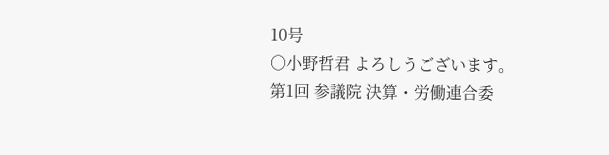10号
○小野哲君 よろしうございます。
第1回 参議院 決算・労働連合委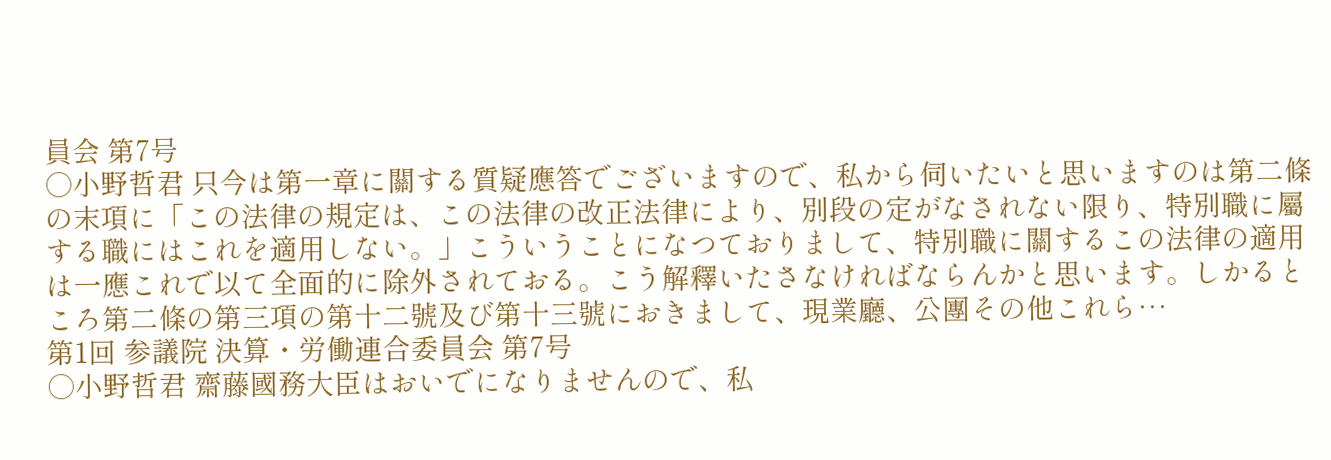員会 第7号
○小野哲君 只今は第一章に關する質疑應答でございますので、私から伺いたいと思いますのは第二條の末項に「この法律の規定は、この法律の改正法律により、別段の定がなされない限り、特別職に屬する職にはこれを適用しない。」こういうことになつておりまして、特別職に關するこの法律の適用は一應これで以て全面的に除外されておる。こう解釋いたさなければならんかと思います。しかるところ第二條の第三項の第十二號及び第十三號におきまして、現業廳、公團その他これら…
第1回 参議院 決算・労働連合委員会 第7号
○小野哲君 齋藤國務大臣はおいでになりませんので、私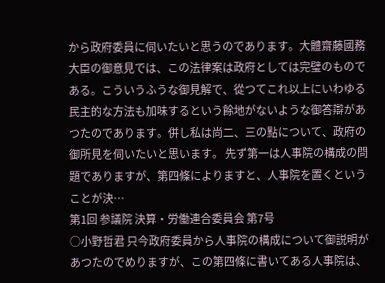から政府委員に伺いたいと思うのであります。大體齋藤國務大臣の御意見では、この法律案は政府としては完璧のものである。こういうふうな御見解で、從つてこれ以上にいわゆる民主的な方法も加味するという餘地がないような御答辯があつたのであります。併し私は尚二、三の點について、政府の御所見を伺いたいと思います。 先ず第一は人事院の構成の問題でありますが、第四條によりますと、人事院を置くということが決…
第1回 参議院 決算・労働連合委員会 第7号
○小野哲君 只今政府委員から人事院の構成について御説明があつたのでめりますが、この第四條に書いてある人事院は、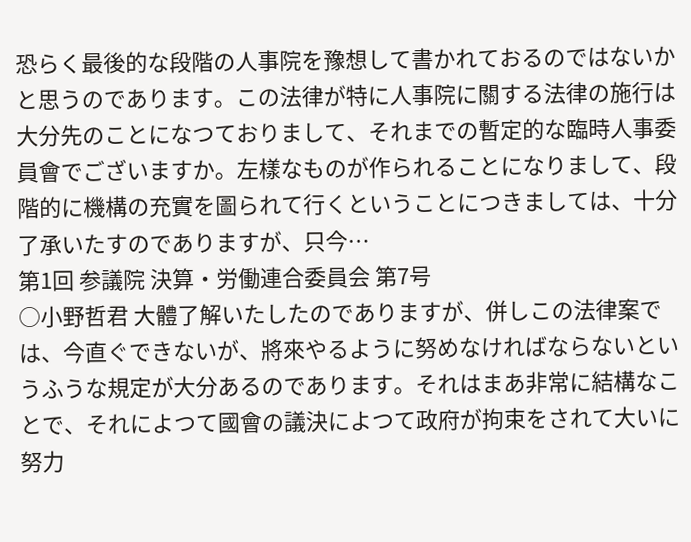恐らく最後的な段階の人事院を豫想して書かれておるのではないかと思うのであります。この法律が特に人事院に關する法律の施行は大分先のことになつておりまして、それまでの暫定的な臨時人事委員會でございますか。左樣なものが作られることになりまして、段階的に機構の充實を圖られて行くということにつきましては、十分了承いたすのでありますが、只今…
第1回 参議院 決算・労働連合委員会 第7号
○小野哲君 大體了解いたしたのでありますが、併しこの法律案では、今直ぐできないが、將來やるように努めなければならないというふうな規定が大分あるのであります。それはまあ非常に結構なことで、それによつて國會の議決によつて政府が拘束をされて大いに努力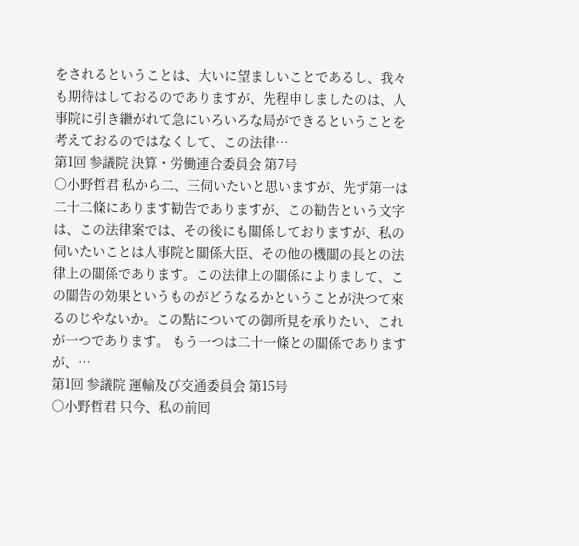をされるということは、大いに望ましいことであるし、我々も期待はしておるのでありますが、先程申しましたのは、人事院に引き繼がれて急にいろいろな局ができるということを考えておるのではなくして、この法律…
第1回 参議院 決算・労働連合委員会 第7号
○小野哲君 私から二、三伺いたいと思いますが、先ず第一は二十二條にあります勧告でありますが、この勧告という文字は、この法律案では、その後にも關係しておりますが、私の伺いたいことは人事院と關係大臣、その他の機關の長との法律上の關係であります。この法律上の關係によりまして、この關告の効果というものがどうなるかということが決つて來るのじやないか。この點についての御所見を承りたい、これが一つであります。 もう一つは二十一條との關係でありますが、…
第1回 参議院 運輸及び交通委員会 第15号
○小野哲君 只今、私の前囘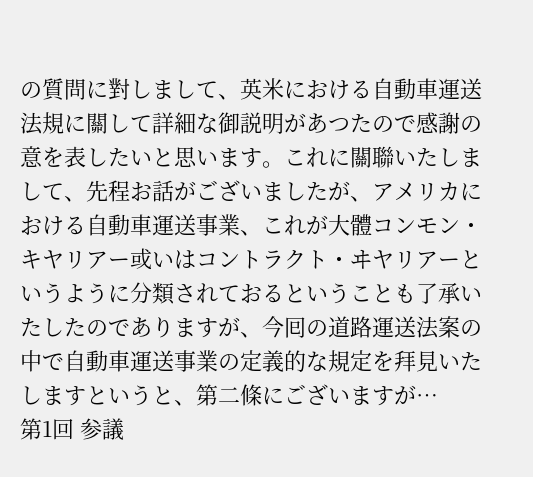の質問に對しまして、英米における自動車運送法規に關して詳細な御説明があつたので感謝の意を表したいと思います。これに關聯いたしまして、先程お話がございましたが、アメリカにおける自動車運送事業、これが大體コンモン・キヤリアー或いはコントラクト・ヰヤリアーというように分類されておるということも了承いたしたのでありますが、今囘の道路運送法案の中で自動車運送事業の定義的な規定を拜見いたしますというと、第二條にございますが…
第1回 参議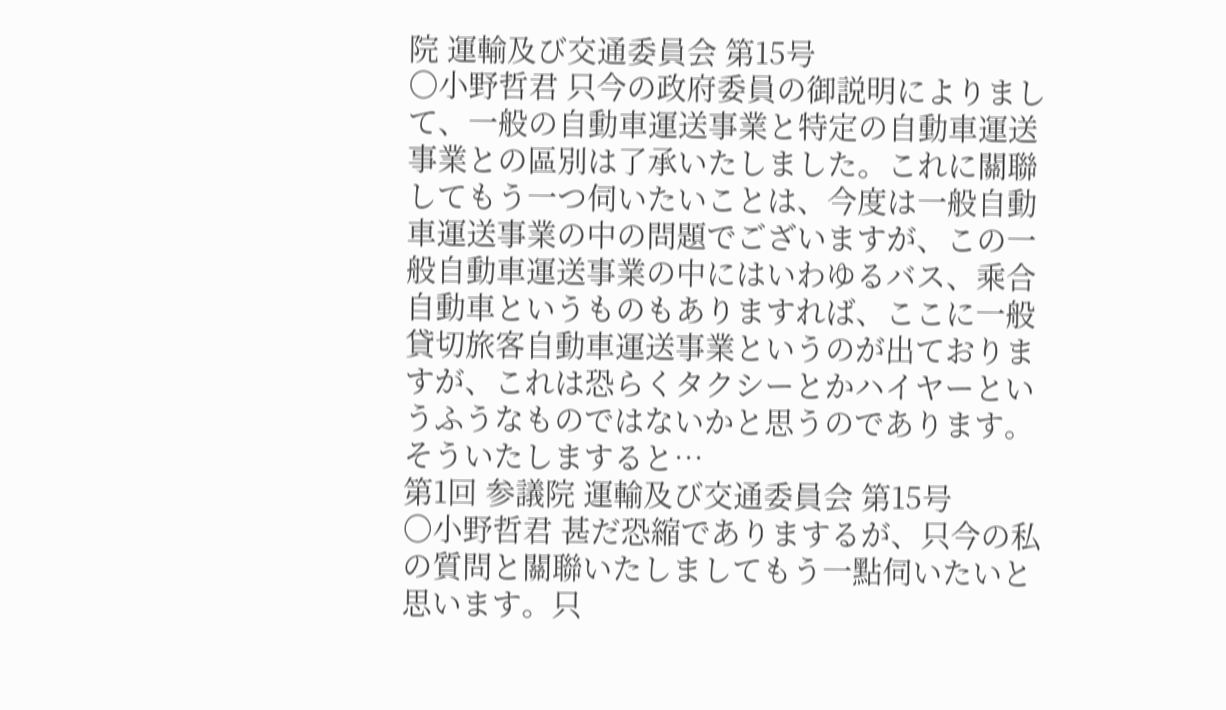院 運輸及び交通委員会 第15号
○小野哲君 只今の政府委員の御説明によりまして、一般の自動車運送事業と特定の自動車運送事業との區別は了承いたしました。これに關聯してもう一つ伺いたいことは、今度は一般自動車運送事業の中の問題でございますが、この一般自動車運送事業の中にはいわゆるバス、乘合自動車というものもありますれば、ここに一般貸切旅客自動車運送事業というのが出ておりますが、これは恐らくタクシーとかハイヤーというふうなものではないかと思うのであります。そういたしますると…
第1回 参議院 運輸及び交通委員会 第15号
○小野哲君 甚だ恐縮でありまするが、只今の私の質問と關聯いたしましてもう一點伺いたいと思います。只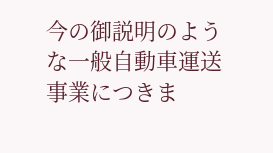今の御説明のような一般自動車運送事業につきま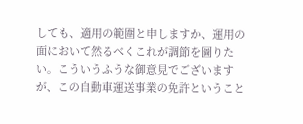しても、適用の範圍と申しますか、運用の面において然るべくこれが調節を圖りたい。こういうふうな御意見でございますが、この自動車運送事業の免許ということ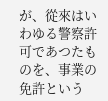が、從來はいわゆる警察許可であつたものを、事業の免許という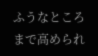ふうなところまで高められ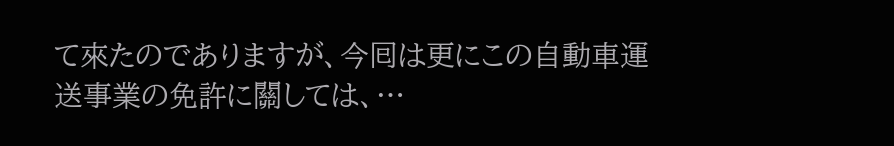て來たのでありますが、今囘は更にこの自動車運送事業の免許に關しては、…